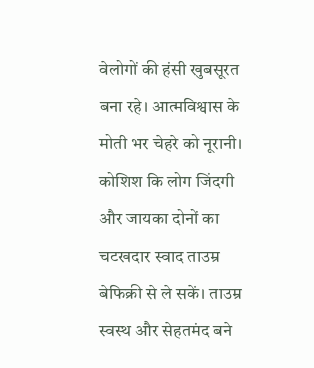वेलोगों की हंसी खुबसूरत बना रहे। आत्मविश्वास के मोती भर चेहरे को नूरानी।
कोशिश कि लोग जिंदगी और जायका दोनों का चटखदार स्वाद ताउम्र बेफिक्री से ले सकें। ताउम्र स्वस्थ और सेहतमंद बने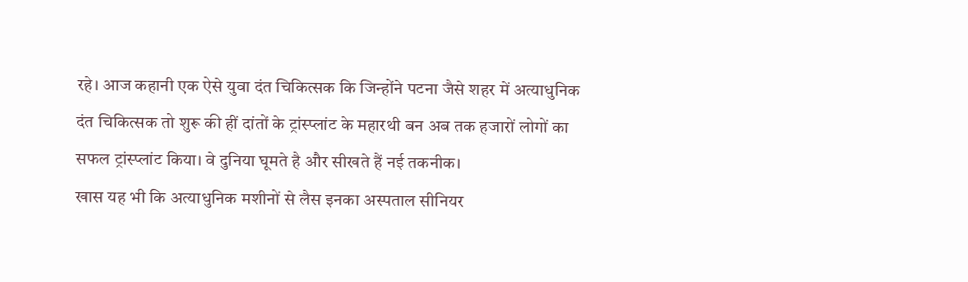रहे। आज कहानी एक ऐसे युवा दंत चिकित्सक कि जिन्होंने पटना जैसे शहर में अत्याधुनिक दंत चिकित्सक तो शुरू की हीं दांतों के ट्रांस्प्लांट के महारथी बन अब तक हजारों लोगों का सफल ट्रांस्प्लांट किया। वे दुनिया घूमते है और सीखते हैं नई तकनीक।
खास यह भी कि अत्याधुनिक मशीनों से लैस इनका अस्पताल सीनियर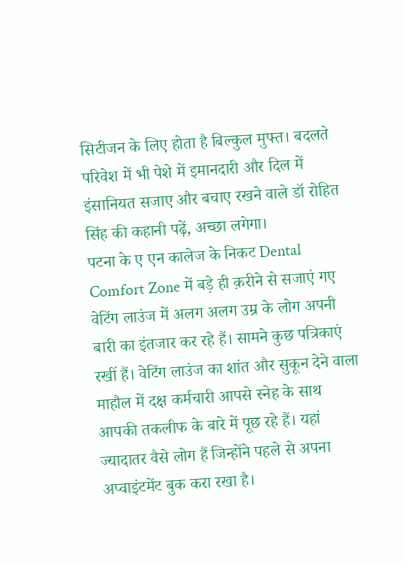सिटीजन के लिए होता है बिल्कुल मुफ्त। बदलते परिवेश में भी पेशे में इमानदारी और दिल में इंसानियत सजाए और बचाए रखने वाले डॉ रोहित सिंह की कहानी पढ़ें, अच्छा लगेगा।
पटना के ए एन कालेज के निकट Dental Comfort Zone में बड़े ही क़रीने से सजाएं गए वेटिंग लाउंज में अलग अलग उम्र के लोग अपनी बारी का इंतजार कर रहे हैं। सामने कुछ पत्रिकाएं रखीं हैं। वेटिंग लाउंज का शांत और सुकून देने वाला माहौल में दक्ष कर्मचारी आपसे स्नेह के साथ आपकी तकलीफ के बारे में पूछ रहे हैं। यहां ज्यादातर वैसे लोग हैं जिन्होंने पहले से अपना अप्वाइंटमेंट बुक करा रखा है।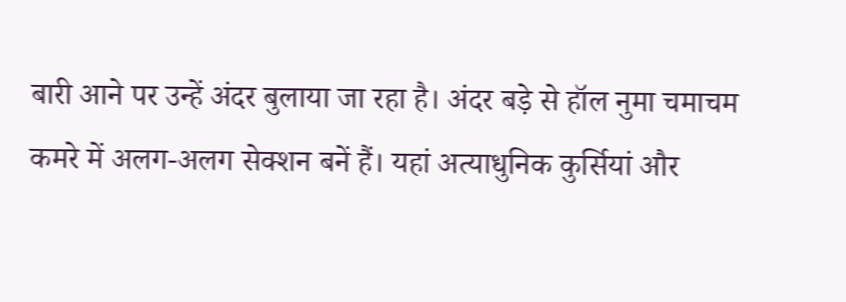बारी आने पर उन्हें अंदर बुलाया जा रहा है। अंदर बड़े से हॉल नुमा चमाचम कमरे में अलग-अलग सेक्शन बनें हैं। यहां अत्याधुनिक कुर्सियां और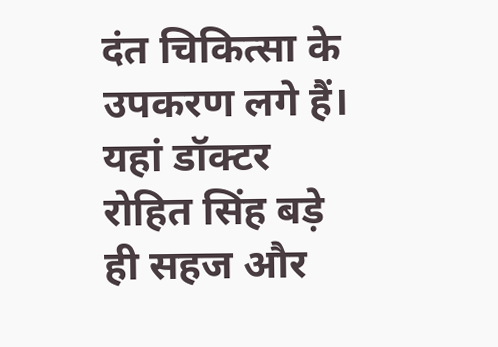दंत चिकित्सा के उपकरण लगे हैं। यहां डॉक्टर रोहित सिंह बड़े ही सहज और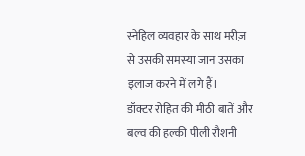स्नेहिल व्यवहार के साथ मरीज़ से उसकी समस्या जान उसका इलाज करने में लगे हैं।
डॉक्टर रोहित की मीठी बातें और बल्व की हल्की पीली रौशनी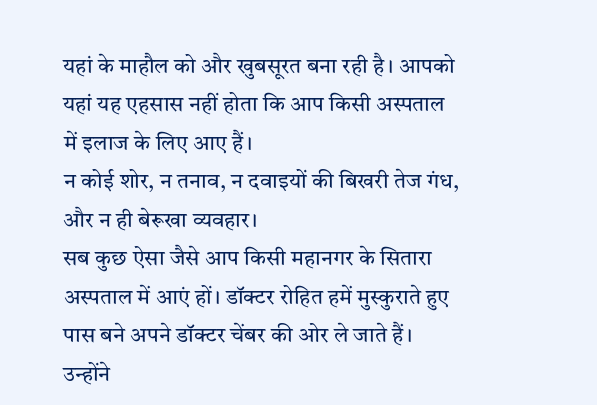यहां के माहौल को और खुबसूरत बना रही है। आपको यहां यह एहसास नहीं होता कि आप किसी अस्पताल में इलाज के लिए आए हैं।
न कोई शोर, न तनाव, न दवाइयों की बिखरी तेज गंध, और न ही बेरूखा व्यवहार।
सब कुछ ऐसा जैसे आप किसी महानगर के सितारा अस्पताल में आएं हों। डॉक्टर रोहित हमें मुस्कुराते हुए पास बने अपने डॉक्टर चेंबर की ओर ले जाते हैं। उन्होंने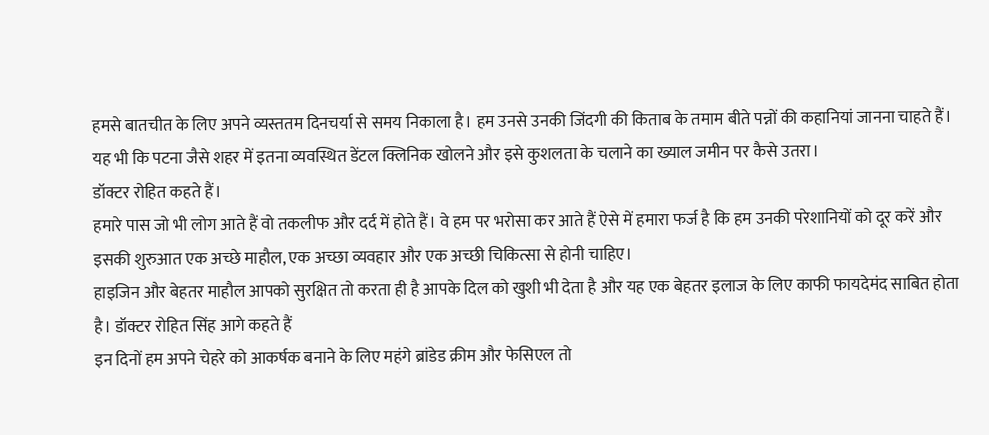हमसे बातचीत के लिए अपने व्यस्ततम दिनचर्या से समय निकाला है। हम उनसे उनकी जिंदगी की किताब के तमाम बीते पन्नों की कहानियां जानना चाहते हैं। यह भी कि पटना जैसे शहर में इतना व्यवस्थित डेंटल क्लिनिक खोलने और इसे कुशलता के चलाने का ख्याल जमीन पर कैसे उतरा।
डॉक्टर रोहित कहते हैं।
हमारे पास जो भी लोग आते हैं वो तकलीफ और दर्द में होते हैं। वे हम पर भरोसा कर आते हैं ऐसे में हमारा फर्ज है कि हम उनकी परेशानियों को दूर करें और इसकी शुरुआत एक अच्छे माहौल, एक अच्छा व्यवहार और एक अच्छी चिकित्सा से होनी चाहिए।
हाइजिन और बेहतर माहौल आपको सुरक्षित तो करता ही है आपके दिल को खुशी भी देता है और यह एक बेहतर इलाज के लिए काफी फायदेमंद साबित होता है। डॉक्टर रोहित सिंह आगे कहते हैं
इन दिनों हम अपने चेहरे को आकर्षक बनाने के लिए महंगे ब्रांडेड क्रीम और फेसिएल तो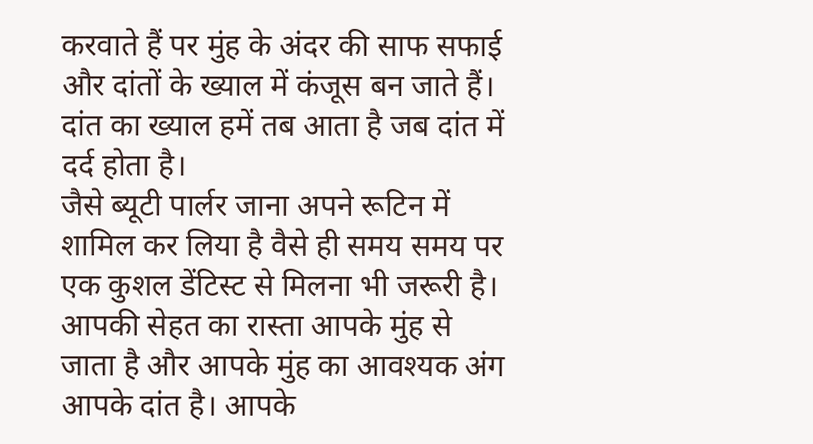करवाते हैं पर मुंह के अंदर की साफ सफाई और दांतों के ख्याल में कंजूस बन जाते हैं। दांत का ख्याल हमें तब आता है जब दांत में दर्द होता है।
जैसे ब्यूटी पार्लर जाना अपने रूटिन में शामिल कर लिया है वैसे ही समय समय पर एक कुशल डेंटिस्ट से मिलना भी जरूरी है।
आपकी सेहत का रास्ता आपके मुंह से जाता है और आपके मुंह का आवश्यक अंग आपके दांत है। आपके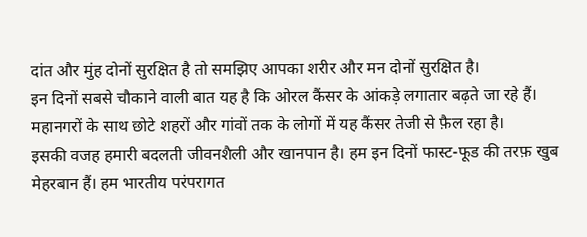दांत और मुंह दोनों सुरक्षित है तो समझिए आपका शरीर और मन दोनों सुरक्षित है।
इन दिनों सबसे चौकाने वाली बात यह है कि ओरल कैंसर के आंकड़े लगातार बढ़ते जा रहे हैं। महानगरों के साथ छोटे शहरों और गांवों तक के लोगों में यह कैंसर तेजी से फ़ैल रहा है।
इसकी वजह हमारी बदलती जीवनशैली और खानपान है। हम इन दिनों फास्ट-फूड की तरफ़ खुब मेहरबान हैं। हम भारतीय परंपरागत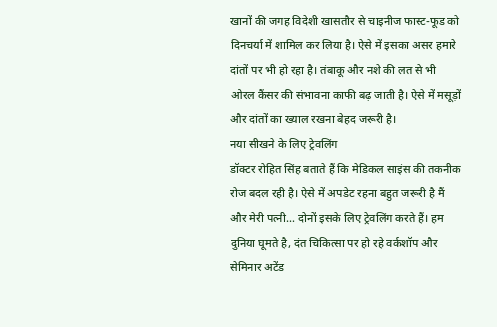खानों की जगह विदेशी खासतौर से चाइनीज फास्ट-फूड को दिनचर्या में शामिल कर लिया है। ऐसे में इसका असर हमारे दांतों पर भी हो रहा है। तंबाकू और नशे की लत से भी ओरल कैंसर की संभावना काफी बढ़ जाती है। ऐसे में मसूड़ों और दांतों का ख्याल रखना बेहद जरूरी है।
नया सीखने के लिए ट्रेवलिंग
डॉक्टर रोहित सिंह बताते हैं कि मेडिकल साइंस की तकनीक रोज बदल रही है। ऐसे में अपडेट रहना बहुत जरूरी है मैं और मेरी पत्नी… दोनों इसके लिए ट्रेवलिंग करते हैं। हम दुनिया घूमते है, दंत चिकित्सा पर हो रहे वर्कशॉप और सेमिनार अटेंड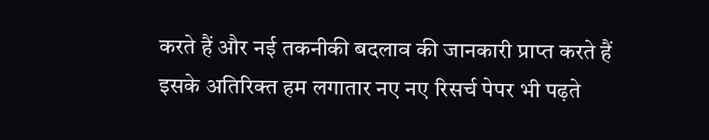करते हैं और नई तकनीकी बदलाव की जानकारी प्राप्त करते हैं
इसके अतिरिक्त हम लगातार नए नए रिसर्च पेपर भी पढ़ते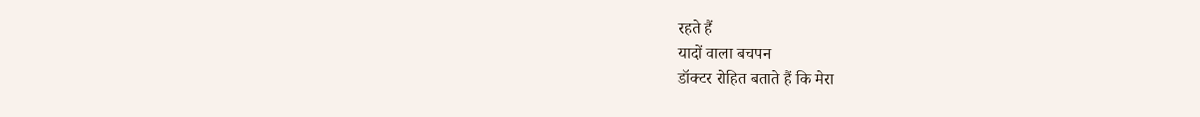रहते हैं
यादों वाला बचपन
डॉक्टर रोहित बताते हैं कि मेरा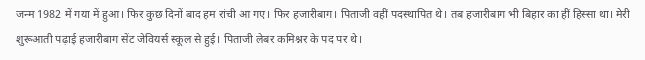जन्म 1982 में गया में हुआ। फिर कुछ दिनों बाद हम रांची आ गए। फिर हजारीबाग। पिताजी वहीं पदस्थापित थे। तब हजारीबाग भी बिहार का हीं हिस्सा था। मेरी शुरूआती पढ़ाई हजारीबाग सेंट जेवियर्स स्कूल से हुई। पिताजी लेबर कमिश्नर के पद पर थे।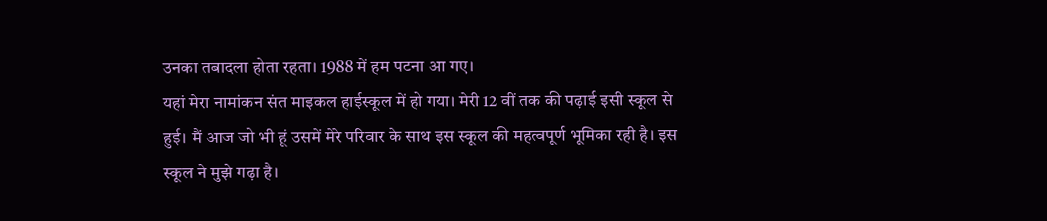उनका तबादला होता रहता। 1988 में हम पटना आ गए।
यहां मेरा नामांकन संत माइकल हाईस्कूल में हो गया। मेरी 12 वीं तक की पढ़ाई इसी स्कूल से हुई। मैं आज जो भी हूं उसमें मेरे परिवार के साथ इस स्कूल की महत्वपूर्ण भूमिका रही है। इस स्कूल ने मुझे गढ़ा है।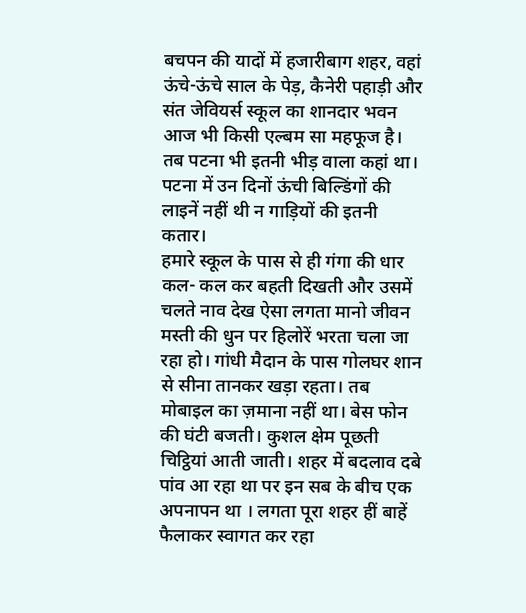बचपन की यादों में हजारीबाग शहर, वहां ऊंचे-ऊंचे साल के पेड़, कैनेरी पहाड़ी और संत जेवियर्स स्कूल का शानदार भवन आज भी किसी एल्बम सा महफूज है। तब पटना भी इतनी भीड़ वाला कहां था। पटना में उन दिनों ऊंची बिल्डिंगों की लाइनें नहीं थी न गाड़ियों की इतनी कतार।
हमारे स्कूल के पास से ही गंगा की धार कल- कल कर बहती दिखती और उसमें चलते नाव देख ऐसा लगता मानो जीवन मस्ती की धुन पर हिलोरें भरता चला जा रहा हो। गांधी मैदान के पास गोलघर शान से सीना तानकर खड़ा रहता। तब मोबाइल का ज़माना नहीं था। बेस फोन की घंटी बजती। कुशल क्षेम पूछती चिट्ठियां आती जाती। शहर में बदलाव दबे पांव आ रहा था पर इन सब के बीच एक अपनापन था । लगता पूरा शहर हीं बाहें फैलाकर स्वागत कर रहा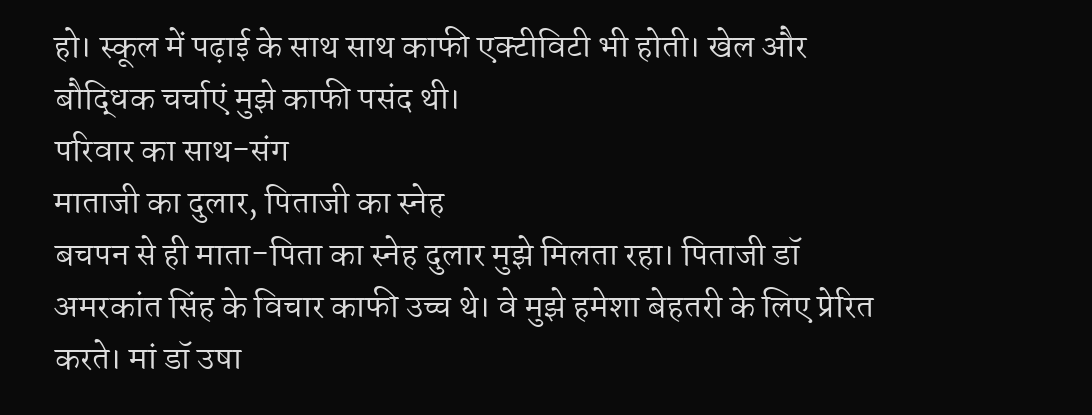हो। स्कूल में पढ़ाई के साथ साथ काफी एक्टीविटी भी होती। खेल और बौद्धिक चर्चाएं मुझे काफी पसंद थी।
परिवार का साथ-संग
माताजी का दुलार, पिताजी का स्नेह
बचपन से ही माता-पिता का स्नेह दुलार मुझे मिलता रहा। पिताजी डॉ अमरकांत सिंह के विचार काफी उच्च थे। वे मुझे हमेशा बेहतरी के लिए प्रेरित करते। मां डॉ उषा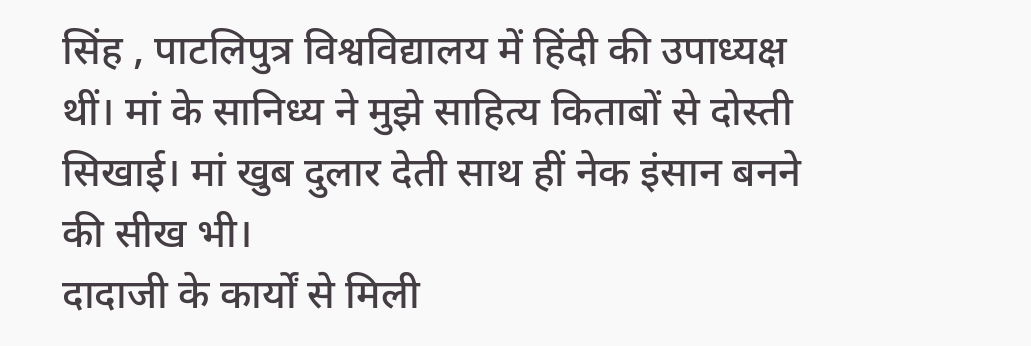सिंह , पाटलिपुत्र विश्वविद्यालय में हिंदी की उपाध्यक्ष थीं। मां के सानिध्य ने मुझे साहित्य किताबों से दोस्ती सिखाई। मां खुब दुलार देती साथ हीं नेक इंसान बनने की सीख भी।
दादाजी के कार्यों से मिली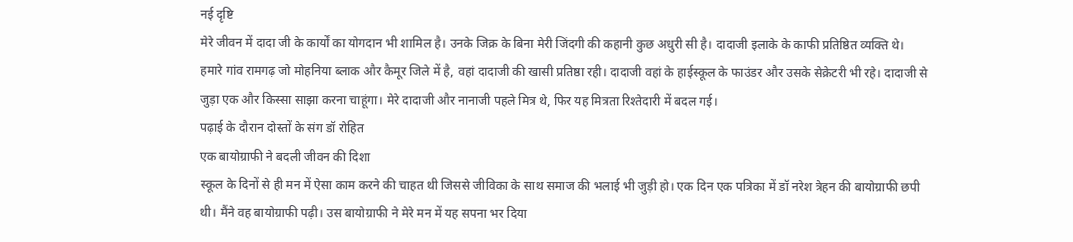नई दृष्टि
मेरे जीवन में दादा जी के कार्यों का योगदान भी शामिल है। उनके जिक्र के बिना मेरी जिंदगी की कहानी कुछ अधुरी सी है। दादाजी इलाके के काफी प्रतिष्ठित व्यक्ति थे। हमारे गांव रामगढ़ जो मोहनिया ब्लाक और कैमूर जिले में है, वहां दादाजी की खासी प्रतिष्ठा रही। दादाजी वहां के हाईस्कूल के फाउंडर और उसके सेक्रेटरी भी रहे। दादाजी से जुड़ा एक और किस्सा साझा करना चाहूंगा। मेरे दादाजी और नानाजी पहले मित्र थे, फिर यह मित्रता रिश्तेदारी में बदल गई।
पढ़ाई के दौरान दोस्तों के संग डॉ रोहित
एक बायोग्राफी ने बदली जीवन की दिशा
स्कूल के दिनों से ही मन में ऐसा काम करने की चाहत थी जिससे जीविका के साथ समाज की भलाई भी जुड़ी हो। एक दिन एक पत्रिका में डॉ नरेश त्रेहन की बायोग्राफी छपी थी। मैंने वह बायोग्राफी पढ़ी। उस बायोग्राफी ने मेरे मन में यह सपना भर दिया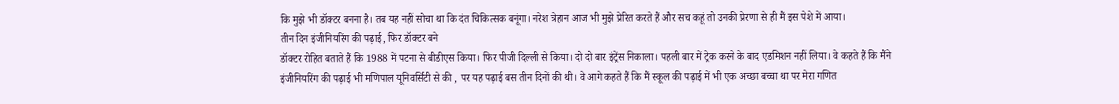कि मुझे भी डॉक्टर बनना है। तब यह नहीं सोचा था कि दंत चिकित्सक बनूंगा। नरेश त्रेहान आज भी मुझे प्रेरित करते हैं और सच कहूं तो उनकी प्रेरणा से ही मैं इस पेशे में आया।
तीन दिन इंजीनियरिंग की पढ़ाई, फिर डॉक्टर बने
डॉक्टर रोहित बताते हैं कि 1988 में पटना से बीडीएस किया। फिर पीजी दिल्ली से किया। दो दो बार इंट्रेंस निकाला। पहली बार में ट्रेक करने के बाद एडमिशन नहीं लिया। वे कहते हैं कि मैंने इंजीनियरिंग की पढ़ाई भी मणिपाल यूनिवर्सिटी से की , पर यह पढ़ाई बस तीन दिनों की थी। वे आगे कहते हैं कि मैं स्कूल की पढ़ाई में भी एक अच्छा बच्चा था पर मेरा गणित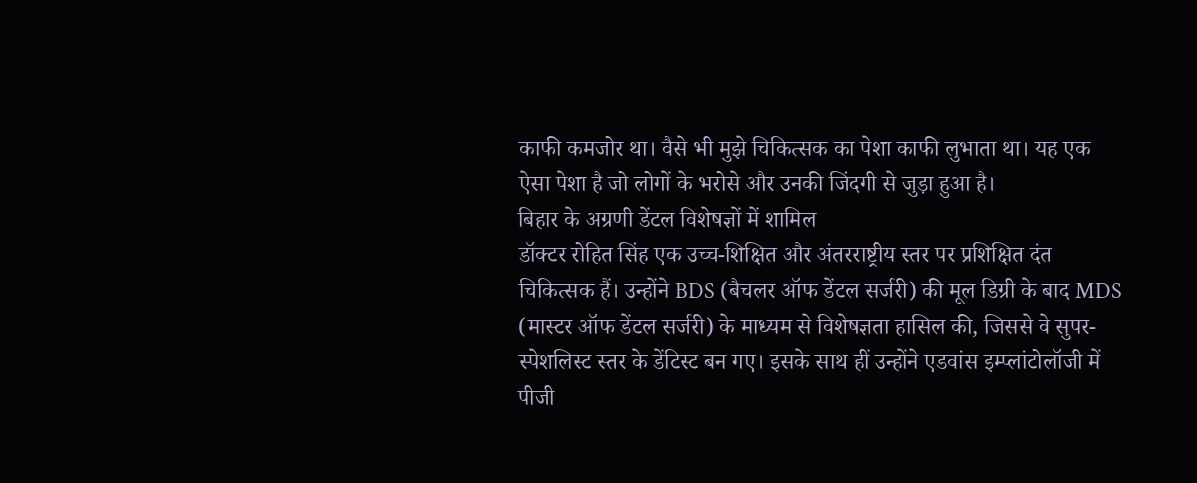काफी कमजोर था। वैसे भी मुझे चिकित्सक का पेशा काफी लुभाता था। यह एक ऐसा पेशा है जो लोगों के भरोसे और उनकी जिंदगी से जुड़ा हुआ है।
बिहार के अग्रणी डेंटल विशेषज्ञों में शामिल
डॉक्टर रोहित सिंह एक उच्च-शिक्षित और अंतरराष्ट्रीय स्तर पर प्रशिक्षित दंत चिकित्सक हैं। उन्होंने BDS (बैचलर ऑफ डेंटल सर्जरी) की मूल डिग्री के बाद MDS (मास्टर ऑफ डेंटल सर्जरी) के माध्यम से विशेषज्ञता हासिल की, जिससे वे सुपर-स्पेशलिस्ट स्तर के डेंटिस्ट बन गए। इसके साथ हीं उन्होंने एडवांस इम्प्लांटोलॉजी में पीजी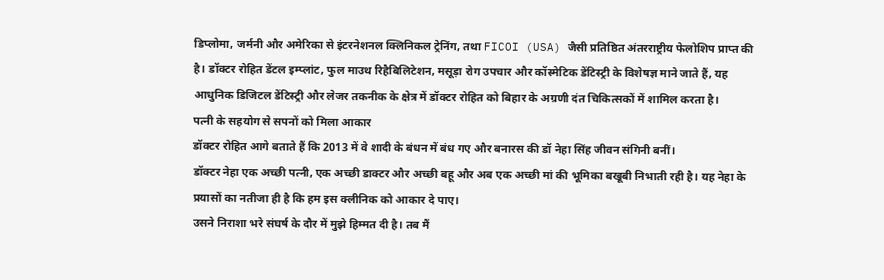डिप्लोमा, जर्मनी और अमेरिका से इंटरनेशनल क्लिनिकल ट्रेनिंग, तथा FICOI (USA) जैसी प्रतिष्ठित अंतरराष्ट्रीय फेलोशिप प्राप्त की है। डॉक्टर रोहित डेंटल इम्प्लांट, फुल माउथ रिहैबिलिटेशन, मसूड़ा रोग उपचार और कॉस्मेटिक डेंटिस्ट्री के विशेषज्ञ माने जाते हैं, यह आधुनिक डिजिटल डेंटिस्ट्री और लेजर तकनीक के क्षेत्र में डॉक्टर रोहित को बिहार के अग्रणी दंत चिकित्सकों में शामिल करता है।
पत्नी के सहयोग से सपनों को मिला आकार
डॉक्टर रोहित आगे बताते हैं कि 2013 में वे शादी के बंधन में बंध गए और बनारस की डॉ नेहा सिंह जीवन संगिनी बनीं।
डॉक्टर नेहा एक अच्छी पत्नी, एक अच्छी डाक्टर और अच्छी बहू और अब एक अच्छी मां की भूमिका बखूबी निभाती रही है। यह नेहा के प्रयासों का नतीजा ही है कि हम इस क्लीनिक को आकार दे पाए।
उसने निराशा भरे संघर्ष के दौर में मुझे हिम्मत दी है। तब मैं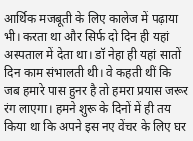आर्थिक मजबूती के लिए कालेज में पढ़ाया भी। करता था और सिर्फ दो दिन ही यहां अस्पताल में देता था। डॉ नेहा ही यहां सातों दिन काम संभालती थी। वे कहती थीं कि जब हमारे पास हुनर है तो हमरा प्रयास जरूर रंग लाएगा। हमने शुरू के दिनों में ही तय किया था कि अपने इस नए वेंचर के लिए घर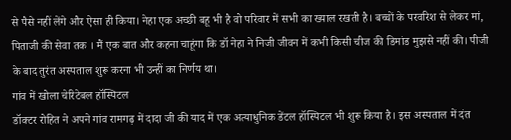से पैसे नहीं लेंगे और ऐसा ही किया। नेहा एक अच्छी बहू भी है वो परिवार में सभी का ख्याल रखती है। बच्चों के परवरिश से लेकर मां, पिताजी की सेवा तक । मैं एक बात और कहना चाहूंगा कि डॉ नेहा ने निजी जीवन में कभी किसी चीज की डिमांड मुझसे नहीं की। पीजी के बाद तुरंत अस्पताल शुरू करना भी उन्हीं का निर्णय था।
गांव में खोला चेरिटेबल हॉस्पिटल
डॉक्टर रोहित ने अपने गांव रामगढ़ में दादा जी की याद में एक अत्याधुनिक डेंटल हॉस्पिटल भी शुरू किया है। इस अस्पताल में दंत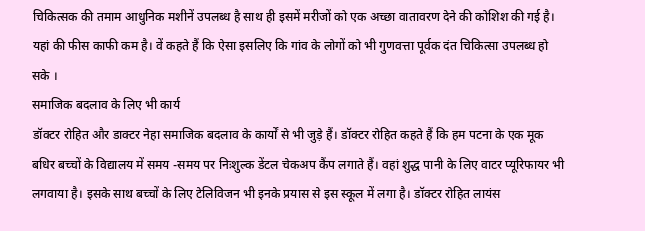चिकित्सक की तमाम आधुनिक मशीनें उपलब्ध है साथ ही इसमें मरीजों को एक अच्छा वातावरण देने की कोशिश की गई है। यहां की फीस काफी कम है। वें कहते हैं कि ऐसा इसलिए कि गांव के लोगों को भी गुणवत्ता पूर्वक दंत चिकित्सा उपलब्ध हो सके ।
समाजिक बदलाव के लिए भी कार्य
डॉक्टर रोहित और डाक्टर नेहा समाजिक बदलाव के कार्यों से भी जुड़े हैं। डॉक्टर रोहित कहते हैं कि हम पटना के एक मूक बधिर बच्चों के विद्यालय में समय -समय पर निःशुल्क डेंटल चेकअप कैंप लगाते हैं। वहां शुद्ध पानी के लिए वाटर प्यूरिफायर भी लगवाया है। इसके साथ बच्चों के लिए टेलिविजन भी इनके प्रयास से इस स्कूल में लगा है। डॉक्टर रोहित लायंस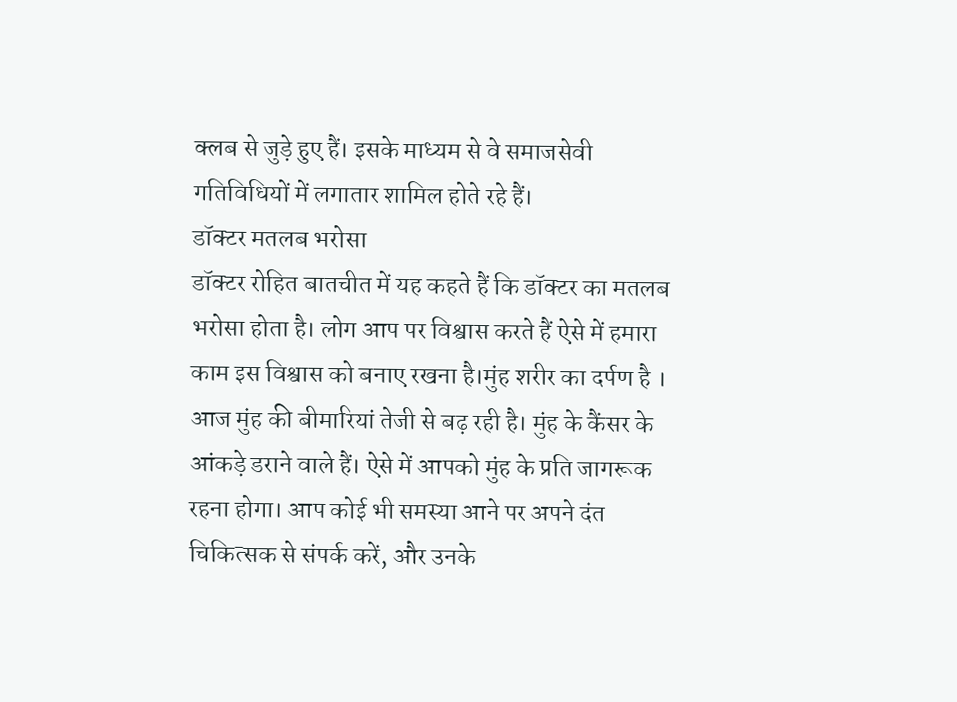क्लब से जुड़े हुए हैं। इसके माध्यम से वे समाजसेवी गतिविधियों में लगातार शामिल होते रहे हैं।
डॉक्टर मतलब भरोसा
डॉक्टर रोहित बातचीत में यह कहते हैं कि डॉक्टर का मतलब भरोसा होता है। लोग आप पर विश्वास करते हैं ऐसे में हमारा काम इस विश्वास को बनाए रखना है।मुंह शरीर का दर्पण है । आज मुंह की बीमारियां तेजी से बढ़ रही है। मुंह के कैंसर के आंकड़े डराने वाले हैं। ऐसे में आपको मुंह के प्रति जागरूक रहना होगा। आप कोई भी समस्या आने पर अपने दंत चिकित्सक से संपर्क करें, और उनके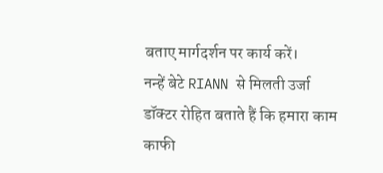बताए मार्गदर्शन पर कार्य करें।
नन्हें बेटे RIANN से मिलती उर्जा
डॉक्टर रोहित बताते हैं कि हमारा काम काफी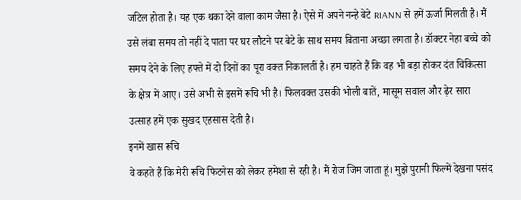जटिल होता है। यह एक थका देने वाला काम जैसा है। ऐसे में अपने नन्हे बेटे RIANN से हमें ऊर्जा मिलती है। मैं उसे लंबा समय तो नहीं दे पाता पर घर लौटने पर बेटे के साथ समय बिताना अच्छा लगता है। डॉक्टर नेहा बच्चे को समय देने के लिए हफ्ते में दो दिनों का पूरा वक्त निकालतीं है। हम चाहते हैं कि वह भी बड़ा होकर दंत चिकित्सा के क्षेत्र में आए। उसे अभी से इसमें रूचि भी है। फिलवक्त उसकी भोली बातें, मासूम सवाल और ढ़ेर सारा उत्साह हमें एक सुखद एहसास देती है।
इनमें खास रूचि
वे कहते हैं कि मेरी रूचि फिटनेस को लेकर हमेशा से रही है। मैं रोज जिम जाता हूं। मुझे पुरानी फिल्में देखना पसंद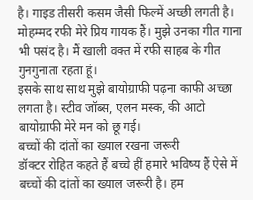है। गाइड तीसरी कसम जैसी फिल्में अच्छी लगती है। मोहम्मद रफी मेरे प्रिय गायक हैं। मुझे उनका गीत गाना भी पसंद है। मैं खाली वक्त में रफी साहब के गीत गुनगुनाता रहता हूं।
इसके साथ साथ मुझे बायोग्राफी पढ़ना काफी अच्छा लगता है। स्टीव जॉब्स, एलन मस्क, की आटो बायोग्राफी मेरे मन को छू गई।
बच्चों की दांतों का ख्याल रखना जरूरी
डॉक्टर रोहित कहते हैं बच्चे हीं हमारे भविष्य हैं ऐसे में बच्चों की दांतों का ख्याल जरूरी है। हम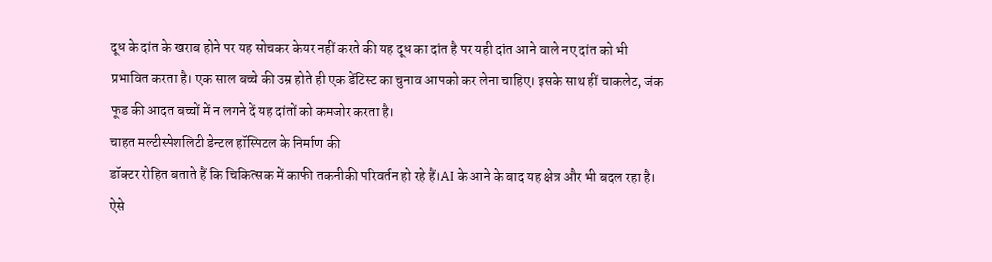दूध के दांत के खराब होने पर यह सोचकर केयर नहीं करते की यह दूध का दांत है पर यही दांत आने वाले नए दांत को भी प्रभावित करता है। एक साल बच्चे की उम्र होते ही एक डेंटिस्ट का चुनाव आपको कर लेना चाहिए। इसके साथ हीं चाकलेट, जंक फूड की आदत बच्चों में न लगने दें यह दांतों को कमजोर करता है।
चाहत मल्टीस्पेशलिटी डेन्टल हॉस्पिटल के निर्माण की
डॉक्टर रोहित बताते हैं कि चिकित्सक में काफी तकनीकी परिवर्तन हो रहे हैं।AI के आने के बाद यह क्षेत्र और भी बदल रहा है। ऐसे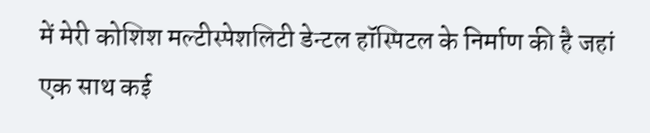में मेरी कोशिश मल्टीस्पेशलिटी डेन्टल हॉस्पिटल के निर्माण की है जहां एक साथ कई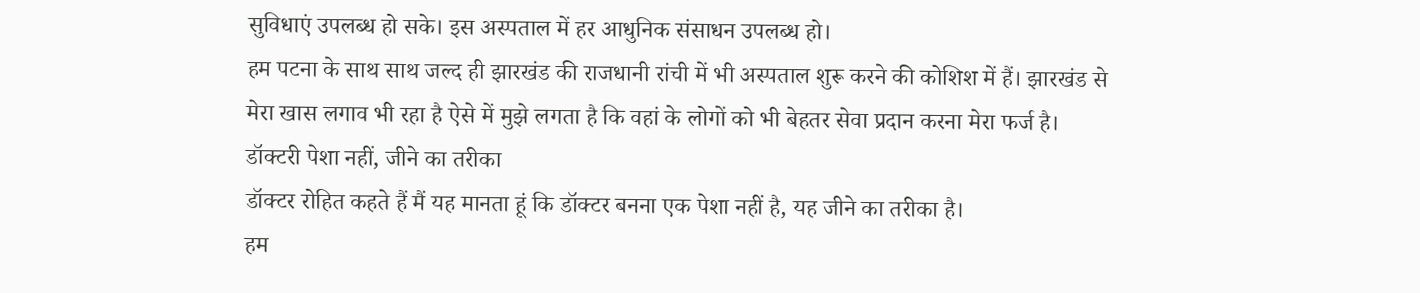सुविधाएं उपलब्ध हो सके। इस अस्पताल में हर आधुनिक संसाधन उपलब्ध हो।
हम पटना के साथ साथ जल्द ही झारखंड की राजधानी रांची में भी अस्पताल शुरू करने की कोशिश में हैं। झारखंड से मेरा खास लगाव भी रहा है ऐसे में मुझे लगता है कि वहां के लोगों को भी बेहतर सेवा प्रदान करना मेरा फर्ज है।
डॉक्टरी पेशा नहीं, जीने का तरीका
डॉक्टर रोहित कहते हैं मैं यह मानता हूं कि डॉक्टर बनना एक पेशा नहीं है, यह जीने का तरीका है।
हम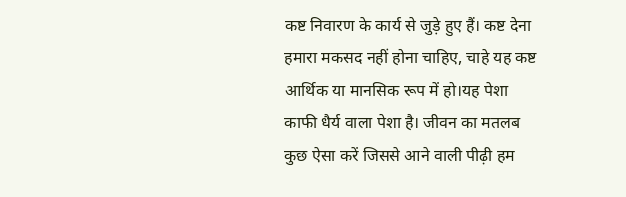कष्ट निवारण के कार्य से जुड़े हुए हैं। कष्ट देना हमारा मकसद नहीं होना चाहिए, चाहे यह कष्ट आर्थिक या मानसिक रूप में हो।यह पेशा काफी धैर्य वाला पेशा है। जीवन का मतलब कुछ ऐसा करें जिससे आने वाली पीढ़ी हम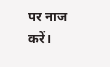पर नाज करें।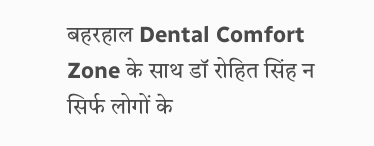बहरहाल Dental Comfort Zone के साथ डॉ रोहित सिंह न सिर्फ लोगों के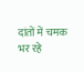दांतों में चमक भर रहे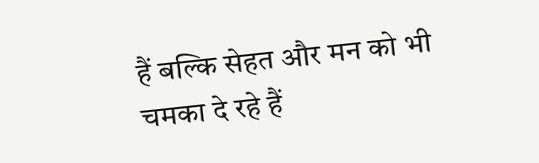हैं बल्कि सेहत और मन को भी चमका दे रहे हैं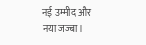नई उम्मीद और नया जज्बा।